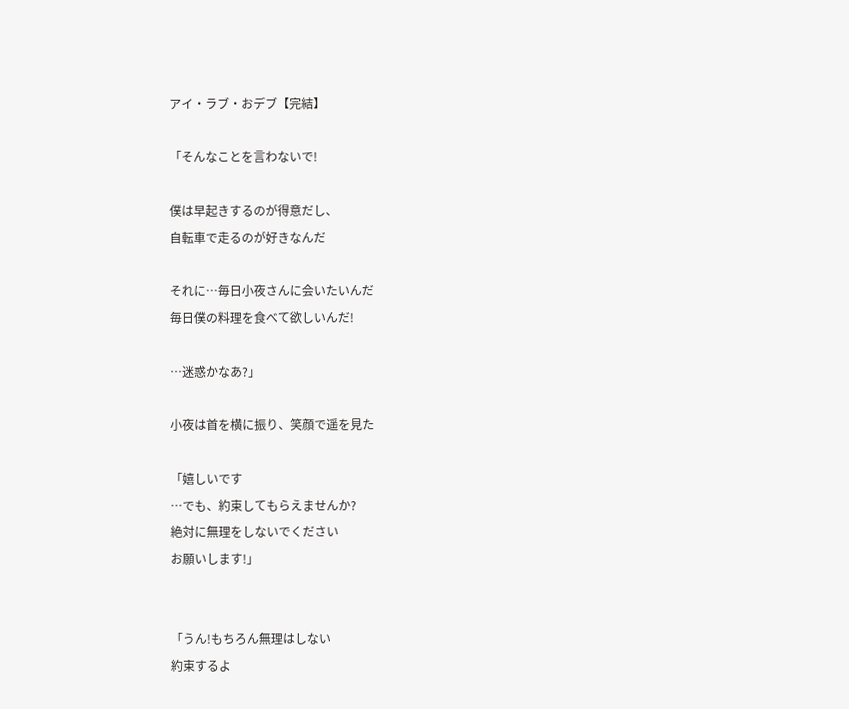アイ・ラブ・おデブ【完結】

「そんなことを言わないで!

僕は早起きするのが得意だし、
自転車で走るのが好きなんだ

それに…毎日小夜さんに会いたいんだ
毎日僕の料理を食べて欲しいんだ!

…迷惑かなあ?」

小夜は首を横に振り、笑顔で遥を見た

「嬉しいです
…でも、約束してもらえませんか?
絶対に無理をしないでください
お願いします!」


「うん!もちろん無理はしない
約束するよ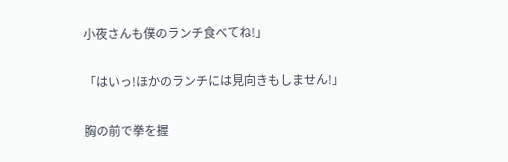小夜さんも僕のランチ食べてね!」

「はいっ!ほかのランチには見向きもしません!」

胸の前で拳を握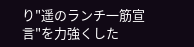り"遥のランチ一筋宣言"を力強くした